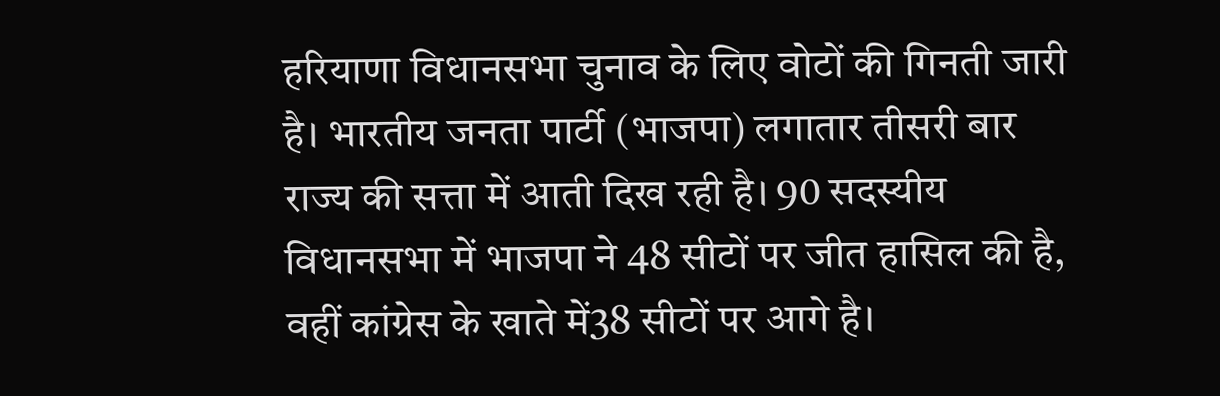हरियाणा विधानसभा चुनाव के लिए वोटों की गिनती जारी है। भारतीय जनता पार्टी (भाजपा) लगातार तीसरी बार राज्य की सत्ता में आती दिख रही है। 90 सदस्यीय विधानसभा में भाजपा ने 48 सीटों पर जीत हासिल की है, वहीं कांग्रेस के खाते में38 सीटों पर आगे है।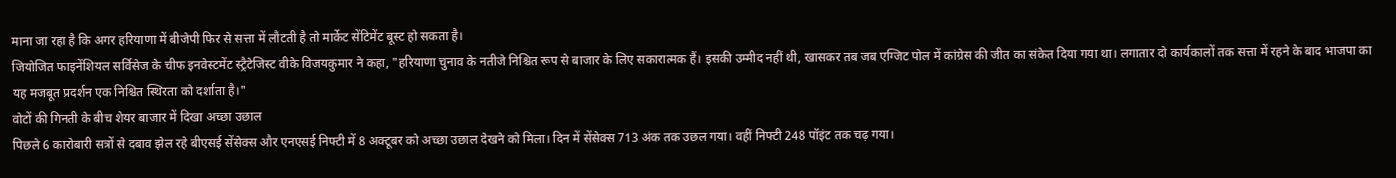माना जा रहा है कि अगर हरियाणा में बीजेपी फिर से सत्ता में लौटती है तो मार्केट सेंटिमेंट बूस्ट हो सकता है।
जियोजित फाइनेंशियल सर्विसेज के चीफ इनवेस्टमेंट स्ट्रैटेजिस्ट वीके विजयकुमार ने कहा, "हरियाणा चुनाव के नतीजे निश्चित रूप से बाजार के लिए सकारात्मक हैं। इसकी उम्मीद नहीं थी, खासकर तब जब एग्जिट पोल में कांग्रेस की जीत का संकेत दिया गया था। लगातार दो कार्यकालों तक सत्ता में रहने के बाद भाजपा का यह मजबूत प्रदर्शन एक निश्चित स्थिरता को दर्शाता है।"
वोटों की गिनती के बीच शेयर बाजार में दिखा अच्छा उछाल
पिछले 6 कारोबारी सत्रों से दबाव झेल रहे बीएसई सेंसेक्स और एनएसई निफ्टी में 8 अक्टूबर को अच्छा उछाल देखने को मिला। दिन में सेंसेक्स 713 अंक तक उछल गया। वहीं निफ्टी 248 पॉइंट तक चढ़ गया।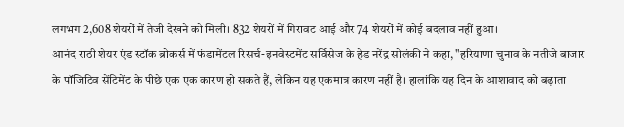लगभग 2,608 शेयरों में तेजी देखने को मिली। 832 शेयरों में गिरावट आई और 74 शेयरों में कोई बदलाव नहीं हुआ।
आनंद राठी शेयर एंड स्टॉक ब्रोकर्स में फंडामेंटल रिसर्च-इनवेस्टमेंट सर्विसेज के हेड नरेंद्र सोलंकी ने कहा, "हरियाणा चुनाव के नतीजे बाजार के पॉजिटिव सेंटिमेंट के पीछे एक एक कारण हो सकते हैं, लेकिन यह एकमात्र कारण नहीं है। हालांकि यह दिन के आशावाद को बढ़ाता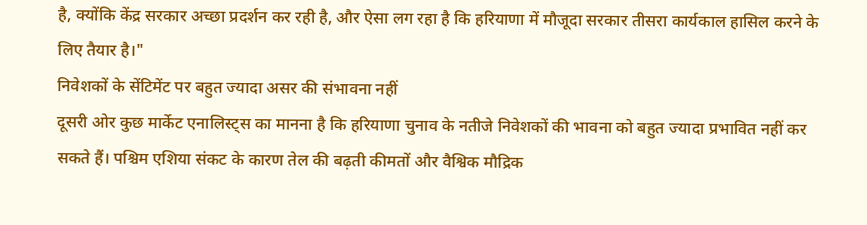है, क्योंकि केंद्र सरकार अच्छा प्रदर्शन कर रही है, और ऐसा लग रहा है कि हरियाणा में मौजूदा सरकार तीसरा कार्यकाल हासिल करने के लिए तैयार है।"
निवेशकों के सेंटिमेंट पर बहुत ज्यादा असर की संभावना नहीं
दूसरी ओर कुछ मार्केट एनालिस्ट्स का मानना है कि हरियाणा चुनाव के नतीजे निवेशकों की भावना को बहुत ज्यादा प्रभावित नहीं कर सकते हैं। पश्चिम एशिया संकट के कारण तेल की बढ़ती कीमतों और वैश्विक मौद्रिक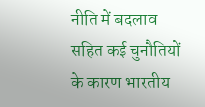नीति में बदलाव सहित कई चुनौतियों के कारण भारतीय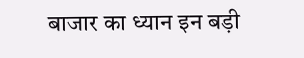बाजार का ध्यान इन बड़ी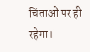चिंताओं पर ही रहेगा।